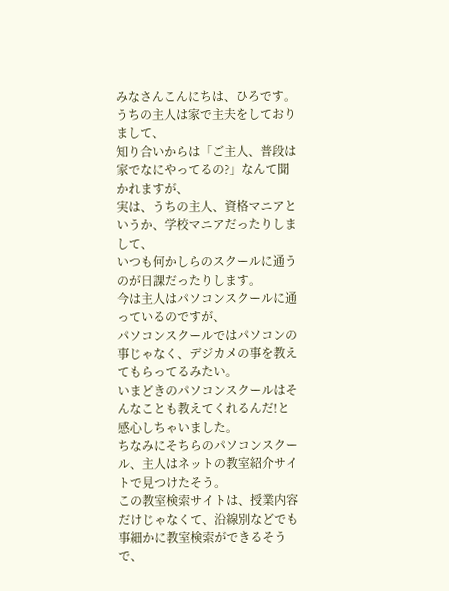みなさんこんにちは、ひろです。
うちの主人は家で主夫をしておりまして、
知り合いからは「ご主人、普段は家でなにやってるの?」なんて聞かれますが、
実は、うちの主人、資格マニアというか、学校マニアだったりしまして、
いつも何かしらのスクールに通うのが日課だったりします。
今は主人はパソコンスクールに通っているのですが、
パソコンスクールではパソコンの事じゃなく、デジカメの事を教えてもらってるみたい。
いまどきのパソコンスクールはそんなことも教えてくれるんだ!と感心しちゃいました。
ちなみにそちらのパソコンスクール、主人はネットの教室紹介サイトで見つけたそう。
この教室検索サイトは、授業内容だけじゃなくて、沿線別などでも事細かに教室検索ができるそうで、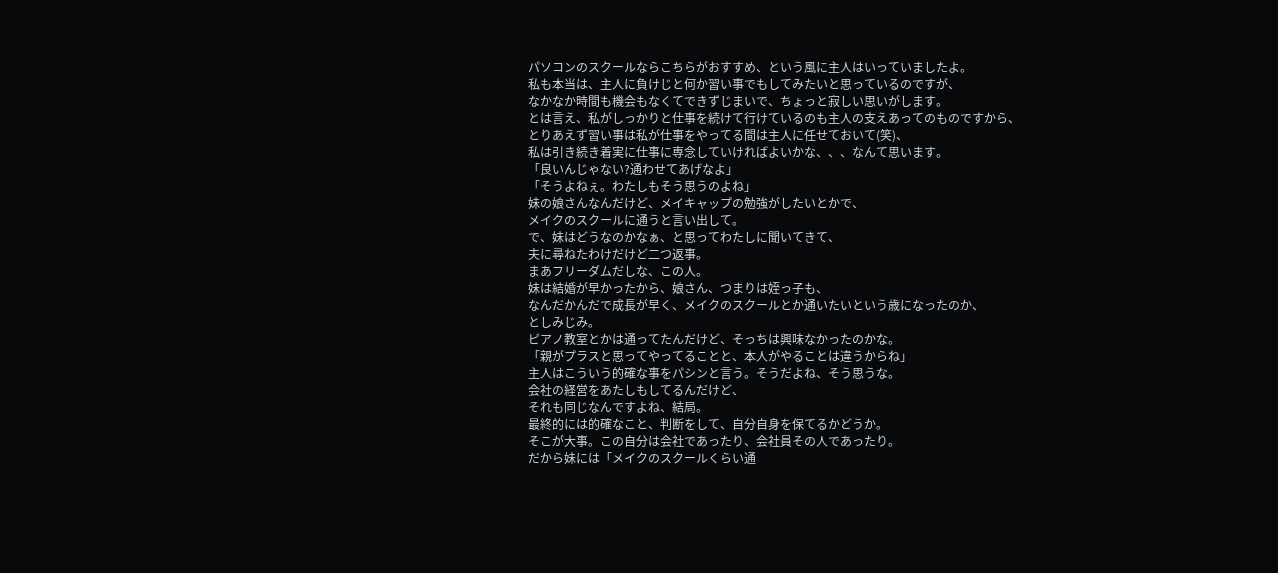パソコンのスクールならこちらがおすすめ、という風に主人はいっていましたよ。
私も本当は、主人に負けじと何か習い事でもしてみたいと思っているのですが、
なかなか時間も機会もなくてできずじまいで、ちょっと寂しい思いがします。
とは言え、私がしっかりと仕事を続けて行けているのも主人の支えあってのものですから、
とりあえず習い事は私が仕事をやってる間は主人に任せておいて(笑)、
私は引き続き着実に仕事に専念していければよいかな、、、なんて思います。
「良いんじゃない?通わせてあげなよ」
「そうよねぇ。わたしもそう思うのよね」
妹の娘さんなんだけど、メイキャップの勉強がしたいとかで、
メイクのスクールに通うと言い出して。
で、妹はどうなのかなぁ、と思ってわたしに聞いてきて、
夫に尋ねたわけだけど二つ返事。
まあフリーダムだしな、この人。
妹は結婚が早かったから、娘さん、つまりは姪っ子も、
なんだかんだで成長が早く、メイクのスクールとか通いたいという歳になったのか、
としみじみ。
ピアノ教室とかは通ってたんだけど、そっちは興味なかったのかな。
「親がプラスと思ってやってることと、本人がやることは違うからね」
主人はこういう的確な事をパシンと言う。そうだよね、そう思うな。
会社の経営をあたしもしてるんだけど、
それも同じなんですよね、結局。
最終的には的確なこと、判断をして、自分自身を保てるかどうか。
そこが大事。この自分は会社であったり、会社員その人であったり。
だから妹には「メイクのスクールくらい通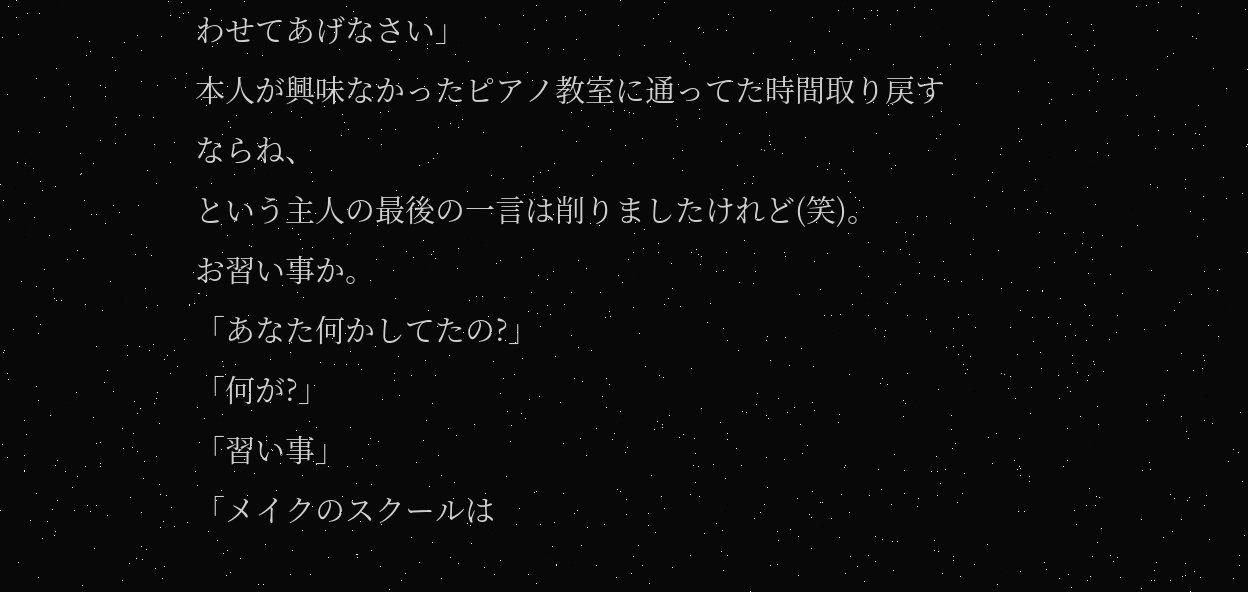わせてあげなさい」
本人が興味なかったピアノ教室に通ってた時間取り戻すならね、
という主人の最後の一言は削りましたけれど(笑)。
お習い事か。
「あなた何かしてたの?」
「何が?」
「習い事」
「メイクのスクールは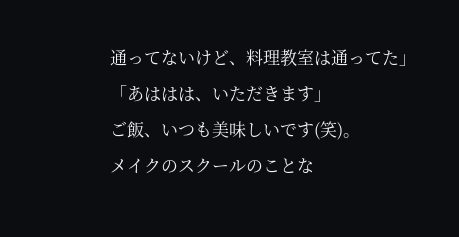通ってないけど、料理教室は通ってた」
「あははは、いただきます」
ご飯、いつも美味しいです(笑)。
メイクのスクールのことな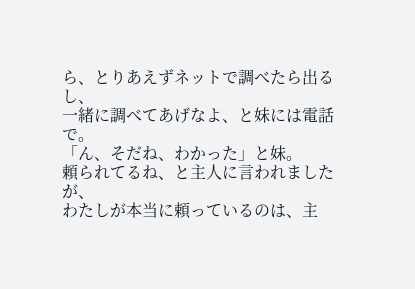ら、とりあえずネットで調べたら出るし、
一緒に調べてあげなよ、と妹には電話で。
「ん、そだね、わかった」と妹。
頼られてるね、と主人に言われましたが、
わたしが本当に頼っているのは、主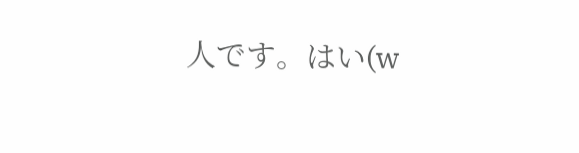人です。はい(w